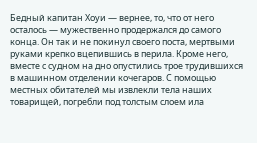Бедный капитан Хоуи — вернее, то, что от него осталось — мужественно продержался до самого конца. Он так и не покинул своего поста, мертвыми руками крепко вцепившись в перила. Кроме него, вместе с судном на дно опустились трое трудившихся в машинном отделении кочегаров. С помощью местных обитателей мы извлекли тела наших товарищей, погребли под толстым слоем ила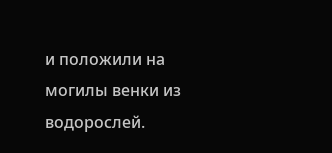и положили на могилы венки из водорослей.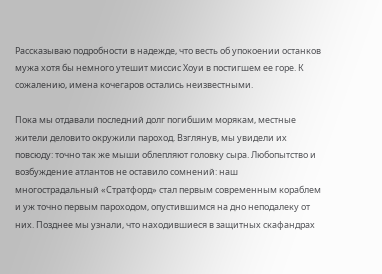Рассказываю подробности в надежде, что весть об упокоении останков мужа хотя бы немного утешит миссис Хоуи в постигшем ее горе. К сожалению, имена кочегаров остались неизвестными.

Пока мы отдавали последний долг погибшим морякам, местные жители деловито окружили пароход. Взглянув, мы увидели их повсюду: точно так же мыши облепляют головку сыра. Любопытство и возбуждение атлантов не оставило сомнений: наш многострадальный «Стратфорд» стал первым современным кораблем и уж точно первым пароходом, опустившимся на дно неподалеку от них. Позднее мы узнали, что находившиеся в защитных скафандрах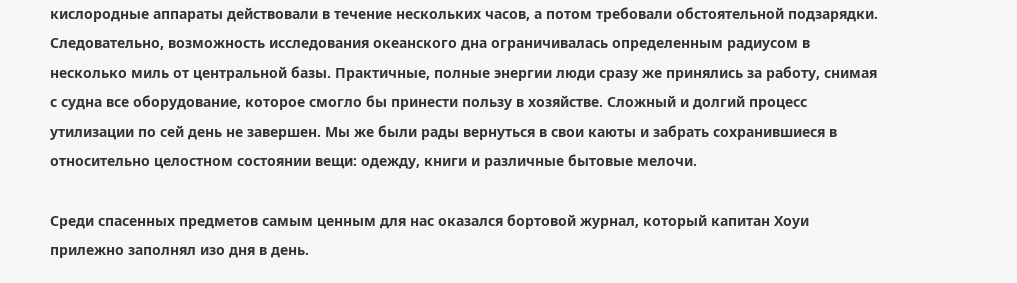кислородные аппараты действовали в течение нескольких часов, а потом требовали обстоятельной подзарядки. Следовательно, возможность исследования океанского дна ограничивалась определенным радиусом в несколько миль от центральной базы. Практичные, полные энергии люди сразу же принялись за работу, снимая с судна все оборудование, которое смогло бы принести пользу в хозяйстве. Сложный и долгий процесс утилизации по сей день не завершен. Мы же были рады вернуться в свои каюты и забрать сохранившиеся в относительно целостном состоянии вещи: одежду, книги и различные бытовые мелочи.

Среди спасенных предметов самым ценным для нас оказался бортовой журнал, который капитан Хоуи прилежно заполнял изо дня в день.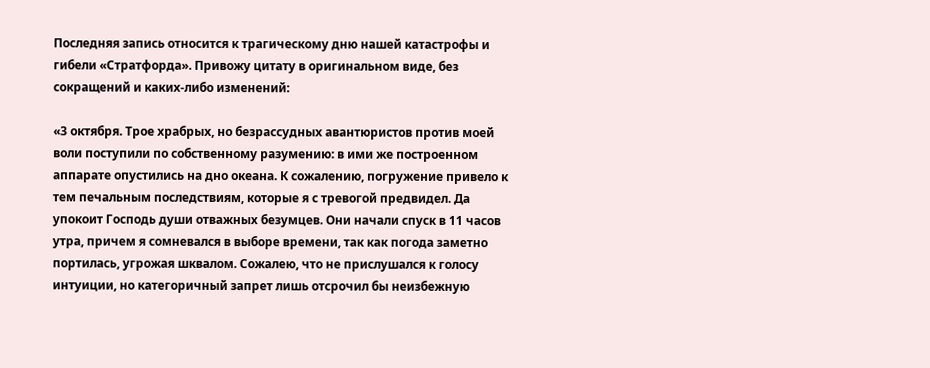Последняя запись относится к трагическому дню нашей катастрофы и гибели «Стратфорда». Привожу цитату в оригинальном виде, без сокращений и каких-либо изменений:

«3 октября. Трое храбрых, но безрассудных авантюристов против моей воли поступили по собственному разумению: в ими же построенном аппарате опустились на дно океана. К сожалению, погружение привело к тем печальным последствиям, которые я с тревогой предвидел. Да упокоит Господь души отважных безумцев. Они начали спуск в 11 часов утра, причем я сомневался в выборе времени, так как погода заметно портилась, угрожая шквалом. Сожалею, что не прислушался к голосу интуиции, но категоричный запрет лишь отсрочил бы неизбежную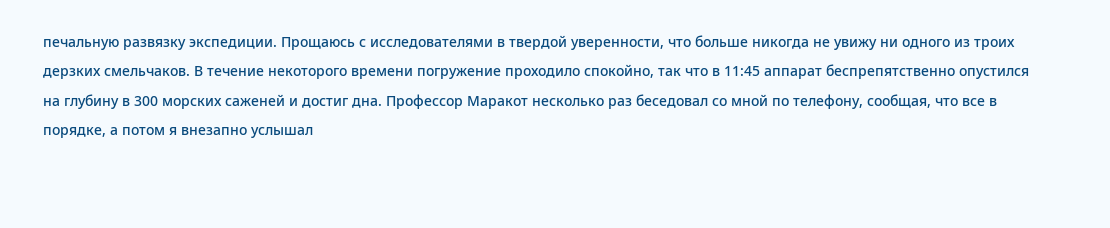печальную развязку экспедиции. Прощаюсь с исследователями в твердой уверенности, что больше никогда не увижу ни одного из троих дерзких смельчаков. В течение некоторого времени погружение проходило спокойно, так что в 11:45 аппарат беспрепятственно опустился на глубину в 300 морских саженей и достиг дна. Профессор Маракот несколько раз беседовал со мной по телефону, сообщая, что все в порядке, а потом я внезапно услышал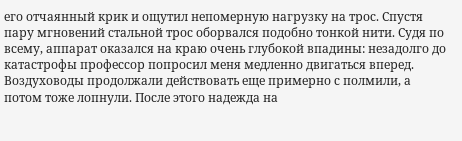его отчаянный крик и ощутил непомерную нагрузку на трос. Спустя пару мгновений стальной трос оборвался подобно тонкой нити. Судя по всему, аппарат оказался на краю очень глубокой впадины: незадолго до катастрофы профессор попросил меня медленно двигаться вперед. Воздуховоды продолжали действовать еще примерно с полмили, а потом тоже лопнули. После этого надежда на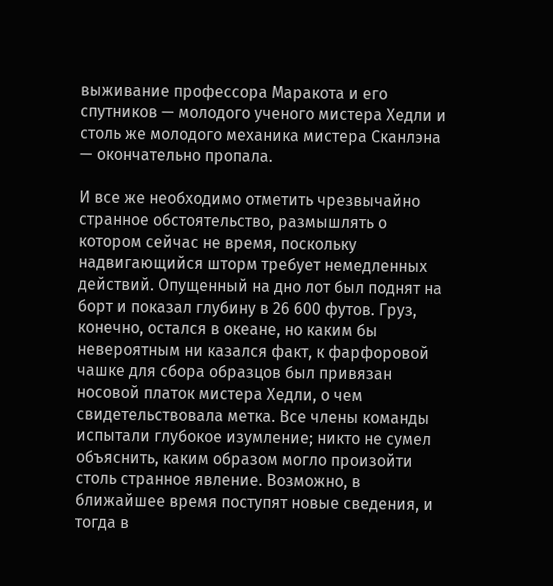выживание профессора Маракота и его спутников — молодого ученого мистера Хедли и столь же молодого механика мистера Сканлэна — окончательно пропала.

И все же необходимо отметить чрезвычайно странное обстоятельство, размышлять о котором сейчас не время, поскольку надвигающийся шторм требует немедленных действий. Опущенный на дно лот был поднят на борт и показал глубину в 26 600 футов. Груз, конечно, остался в океане, но каким бы невероятным ни казался факт, к фарфоровой чашке для сбора образцов был привязан носовой платок мистера Хедли, о чем свидетельствовала метка. Все члены команды испытали глубокое изумление; никто не сумел объяснить, каким образом могло произойти столь странное явление. Возможно, в ближайшее время поступят новые сведения, и тогда в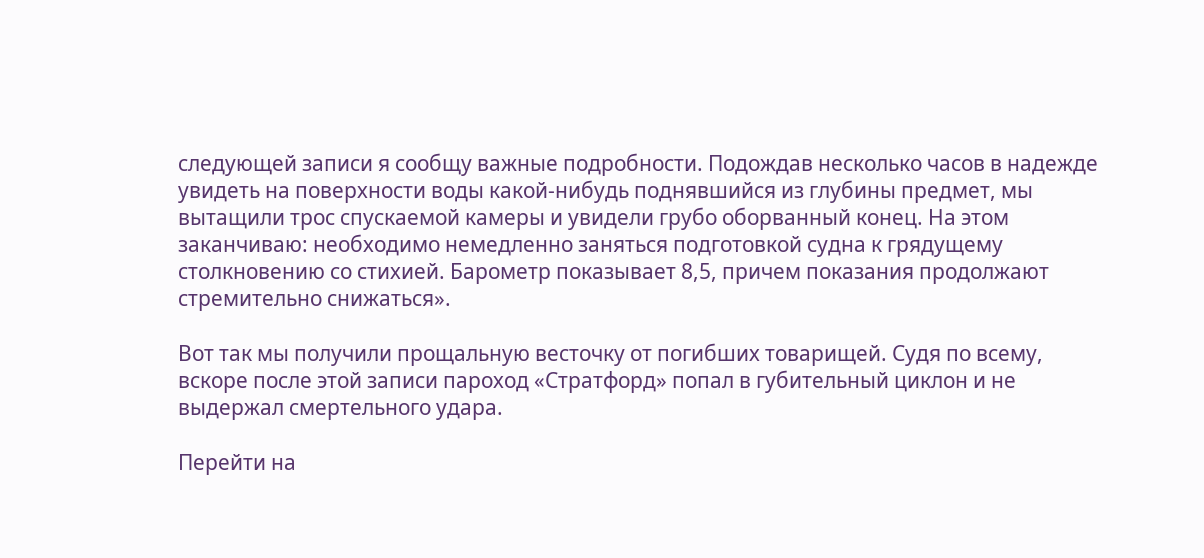следующей записи я сообщу важные подробности. Подождав несколько часов в надежде увидеть на поверхности воды какой-нибудь поднявшийся из глубины предмет, мы вытащили трос спускаемой камеры и увидели грубо оборванный конец. На этом заканчиваю: необходимо немедленно заняться подготовкой судна к грядущему столкновению со стихией. Барометр показывает 8,5, причем показания продолжают стремительно снижаться».

Вот так мы получили прощальную весточку от погибших товарищей. Судя по всему, вскоре после этой записи пароход «Стратфорд» попал в губительный циклон и не выдержал смертельного удара.

Перейти на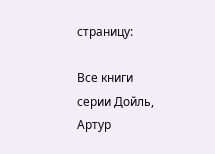страницу:

Все книги серии Дойль, Артур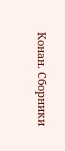Конан. Сборники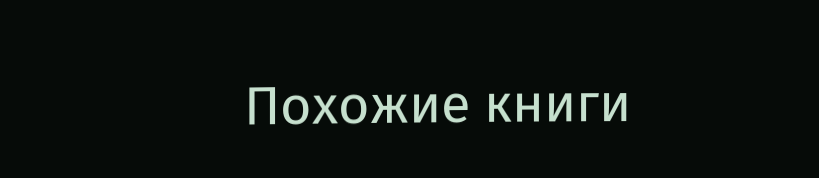Похожие книги